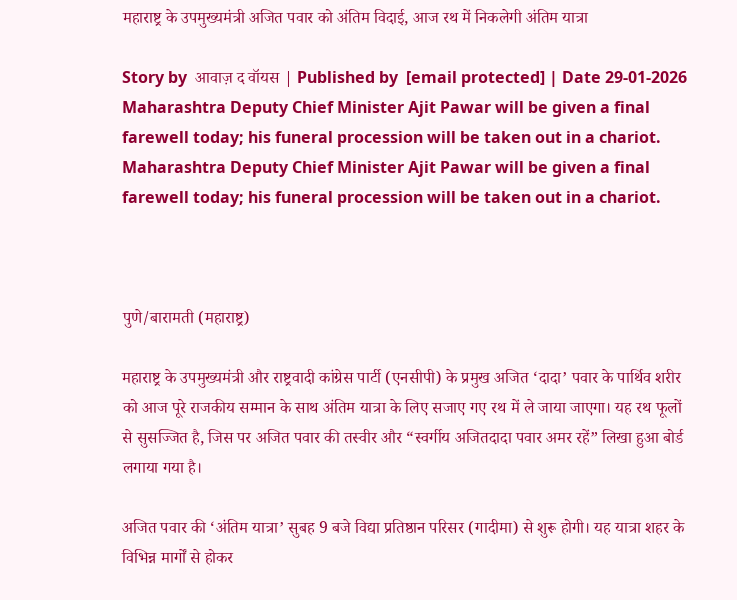महाराष्ट्र के उपमुख्यमंत्री अजित पवार को अंतिम विदाई, आज रथ में निकलेगी अंतिम यात्रा

Story by  आवाज़ द वॉयस | Published by  [email protected] | Date 29-01-2026
Maharashtra Deputy Chief Minister Ajit Pawar will be given a final farewell today; his funeral procession will be taken out in a chariot.
Maharashtra Deputy Chief Minister Ajit Pawar will be given a final farewell today; his funeral procession will be taken out in a chariot.



पुणे/बारामती (महाराष्ट्र)

महाराष्ट्र के उपमुख्यमंत्री और राष्ट्रवादी कांग्रेस पार्टी (एनसीपी) के प्रमुख अजित ‘दादा’ पवार के पार्थिव शरीर को आज पूरे राजकीय सम्मान के साथ अंतिम यात्रा के लिए सजाए गए रथ में ले जाया जाएगा। यह रथ फूलों से सुसज्जित है, जिस पर अजित पवार की तस्वीर और “स्वर्गीय अजितदादा पवार अमर रहें” लिखा हुआ बोर्ड लगाया गया है।

अजित पवार की ‘अंतिम यात्रा’ सुबह 9 बजे विद्या प्रतिष्ठान परिसर (गादीमा) से शुरू होगी। यह यात्रा शहर के विभिन्न मार्गों से होकर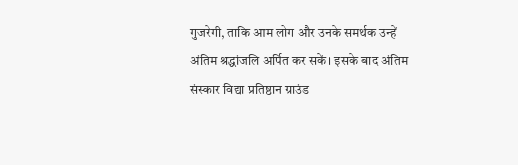गुजरेगी, ताकि आम लोग और उनके समर्थक उन्हें अंतिम श्रद्धांजलि अर्पित कर सकें। इसके बाद अंतिम संस्कार विद्या प्रतिष्ठान ग्राउंड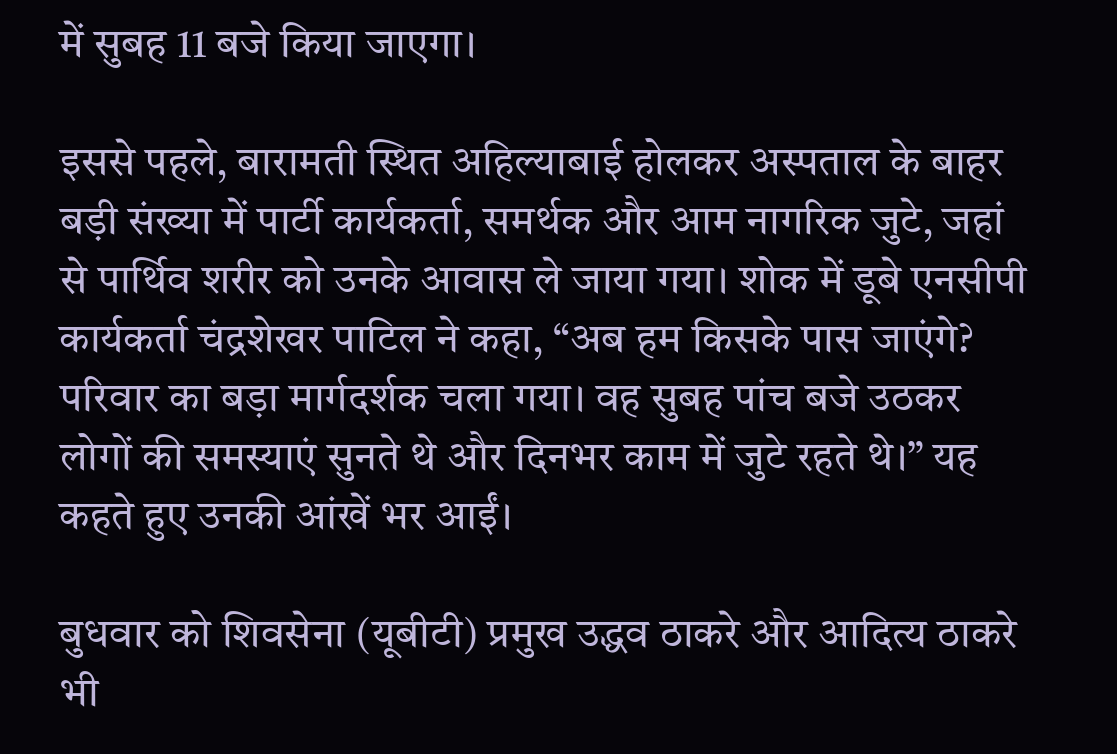में सुबह 11 बजे किया जाएगा।

इससे पहले, बारामती स्थित अहिल्याबाई होलकर अस्पताल के बाहर बड़ी संख्या में पार्टी कार्यकर्ता, समर्थक और आम नागरिक जुटे, जहां से पार्थिव शरीर को उनके आवास ले जाया गया। शोक में डूबे एनसीपी कार्यकर्ता चंद्रशेखर पाटिल ने कहा, “अब हम किसके पास जाएंगे? परिवार का बड़ा मार्गदर्शक चला गया। वह सुबह पांच बजे उठकर लोगों की समस्याएं सुनते थे और दिनभर काम में जुटे रहते थे।” यह कहते हुए उनकी आंखें भर आईं।

बुधवार को शिवसेना (यूबीटी) प्रमुख उद्धव ठाकरे और आदित्य ठाकरे भी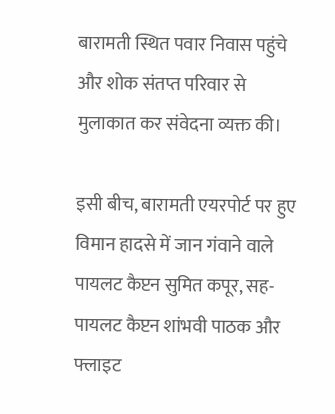बारामती स्थित पवार निवास पहुंचे और शोक संतप्त परिवार से मुलाकात कर संवेदना व्यक्त की।

इसी बीच, बारामती एयरपोर्ट पर हुए विमान हादसे में जान गंवाने वाले पायलट कैप्टन सुमित कपूर, सह-पायलट कैप्टन शांभवी पाठक और फ्लाइट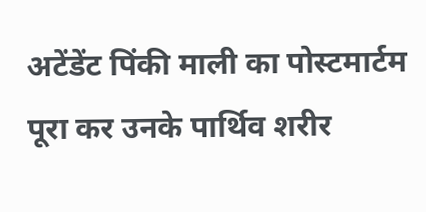अटेंडेंट पिंकी माली का पोस्टमार्टम पूरा कर उनके पार्थिव शरीर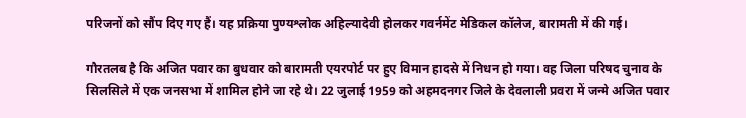परिजनों को सौंप दिए गए हैं। यह प्रक्रिया पुण्यश्लोक अहिल्यादेवी होलकर गवर्नमेंट मेडिकल कॉलेज, बारामती में की गई।

गौरतलब है कि अजित पवार का बुधवार को बारामती एयरपोर्ट पर हुए विमान हादसे में निधन हो गया। वह जिला परिषद चुनाव के सिलसिले में एक जनसभा में शामिल होने जा रहे थे। 22 जुलाई 1959 को अहमदनगर जिले के देवलाली प्रवरा में जन्मे अजित पवार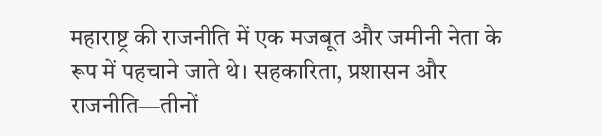महाराष्ट्र की राजनीति में एक मजबूत और जमीनी नेता के रूप में पहचाने जाते थे। सहकारिता, प्रशासन और राजनीति—तीनों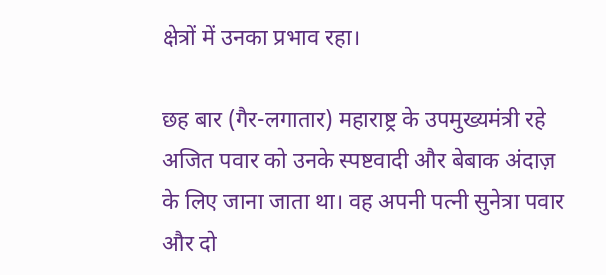क्षेत्रों में उनका प्रभाव रहा।

छह बार (गैर-लगातार) महाराष्ट्र के उपमुख्यमंत्री रहे अजित पवार को उनके स्पष्टवादी और बेबाक अंदाज़ के लिए जाना जाता था। वह अपनी पत्नी सुनेत्रा पवार और दो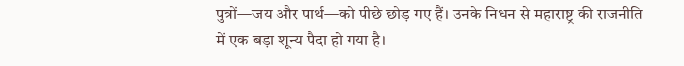पुत्रों—जय और पार्थ—को पीछे छोड़ गए हैं। उनके निधन से महाराष्ट्र की राजनीति में एक बड़ा शून्य पैदा हो गया है।